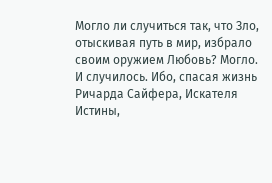Могло ли случиться так, что Зло, отыскивая путь в мир, избрало своим оружием Любовь? Могло. И случилось. Ибо, спасая жизнь Ричарда Сайфера, Искателя Истины,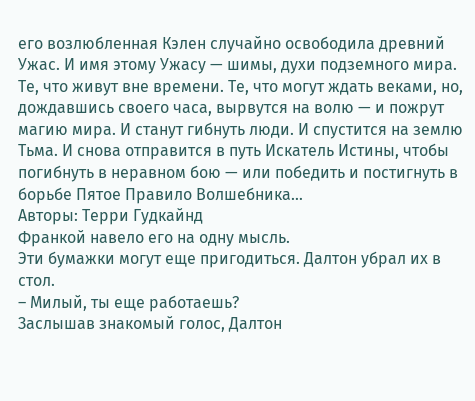его возлюбленная Кэлен случайно освободила древний Ужас. И имя этому Ужасу — шимы, духи подземного мира. Те, что живут вне времени. Те, что могут ждать веками, но, дождавшись своего часа, вырвутся на волю — и пожрут магию мира. И станут гибнуть люди. И спустится на землю Тьма. И снова отправится в путь Искатель Истины, чтобы погибнуть в неравном бою — или победить и постигнуть в борьбе Пятое Правило Волшебника…
Авторы: Терри Гудкайнд
Франкой навело его на одну мысль.
Эти бумажки могут еще пригодиться. Далтон убрал их в стол.
– Милый, ты еще работаешь?
Заслышав знакомый голос, Далтон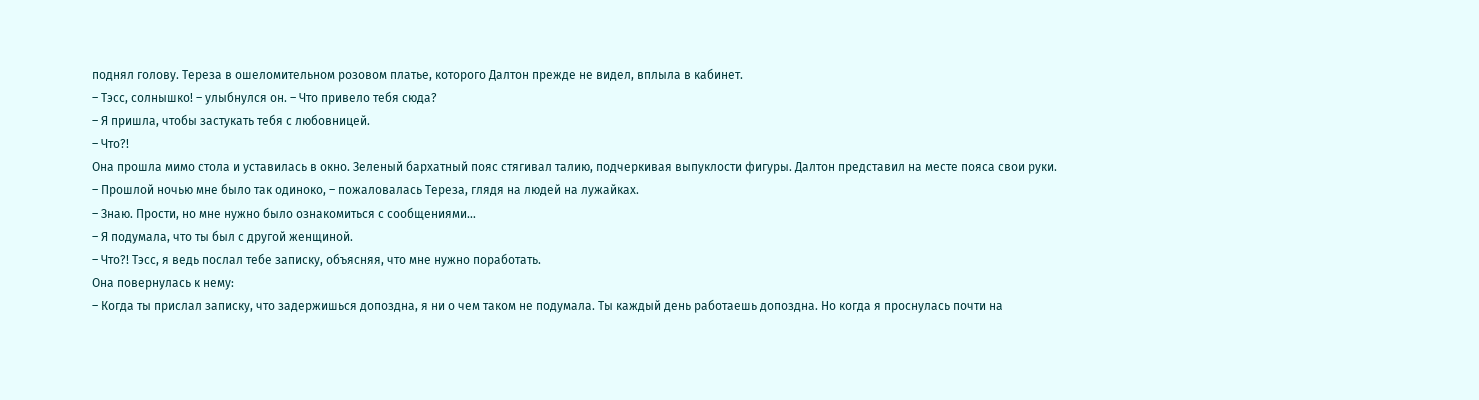поднял голову. Тереза в ошеломительном розовом платье, которого Далтон прежде не видел, вплыла в кабинет.
– Тэсс, солнышко! – улыбнулся он. – Что привело тебя сюда?
– Я пришла, чтобы застукать тебя с любовницей.
– Что?!
Она прошла мимо стола и уставилась в окно. Зеленый бархатный пояс стягивал талию, подчеркивая выпуклости фигуры. Далтон представил на месте пояса свои руки.
– Прошлой ночью мне было так одиноко, – пожаловалась Тереза, глядя на людей на лужайках.
– Знаю. Прости, но мне нужно было ознакомиться с сообщениями…
– Я подумала, что ты был с другой женщиной.
– Что?! Тэсс, я ведь послал тебе записку, объясняя, что мне нужно поработать.
Она повернулась к нему:
– Когда ты прислал записку, что задержишься допоздна, я ни о чем таком не подумала. Ты каждый день работаешь допоздна. Но когда я проснулась почти на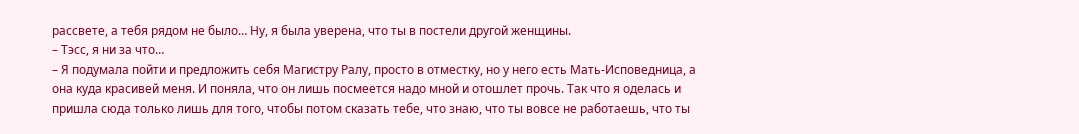рассвете, а тебя рядом не было… Ну, я была уверена, что ты в постели другой женщины.
– Тэсс, я ни за что…
– Я подумала пойти и предложить себя Магистру Ралу, просто в отместку, но у него есть Мать-Исповедница, а она куда красивей меня. И поняла, что он лишь посмеется надо мной и отошлет прочь. Так что я оделась и пришла сюда только лишь для того, чтобы потом сказать тебе, что знаю, что ты вовсе не работаешь, что ты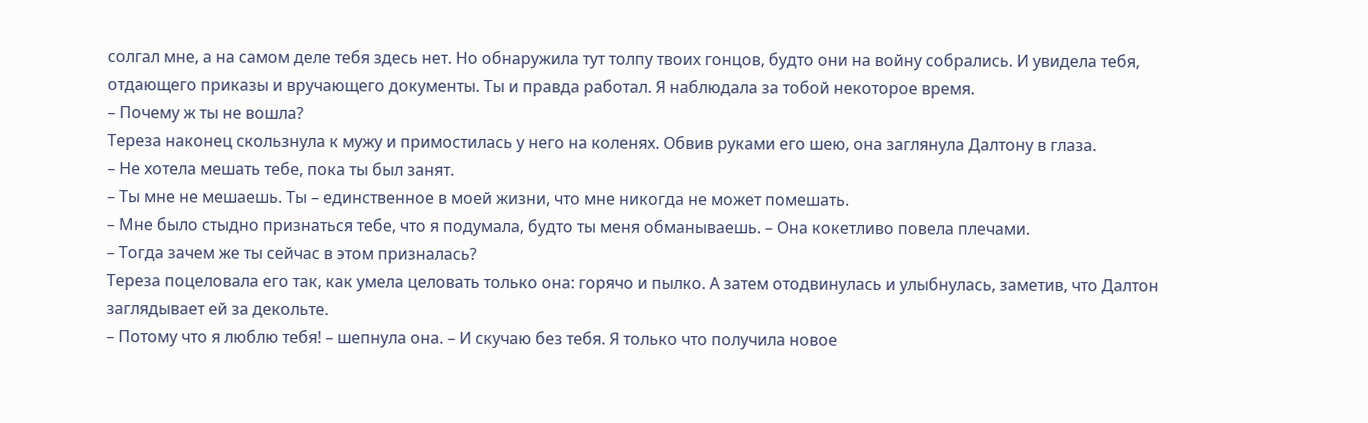солгал мне, а на самом деле тебя здесь нет. Но обнаружила тут толпу твоих гонцов, будто они на войну собрались. И увидела тебя, отдающего приказы и вручающего документы. Ты и правда работал. Я наблюдала за тобой некоторое время.
– Почему ж ты не вошла?
Тереза наконец скользнула к мужу и примостилась у него на коленях. Обвив руками его шею, она заглянула Далтону в глаза.
– Не хотела мешать тебе, пока ты был занят.
– Ты мне не мешаешь. Ты – единственное в моей жизни, что мне никогда не может помешать.
– Мне было стыдно признаться тебе, что я подумала, будто ты меня обманываешь. – Она кокетливо повела плечами.
– Тогда зачем же ты сейчас в этом призналась?
Тереза поцеловала его так, как умела целовать только она: горячо и пылко. А затем отодвинулась и улыбнулась, заметив, что Далтон заглядывает ей за декольте.
– Потому что я люблю тебя! – шепнула она. – И скучаю без тебя. Я только что получила новое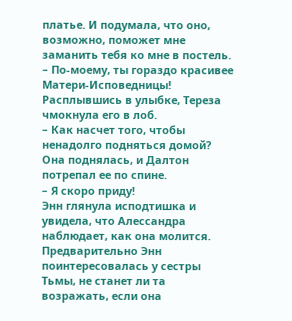платье. И подумала, что оно, возможно, поможет мне заманить тебя ко мне в постель.
– По-моему, ты гораздо красивее Матери-Исповедницы!
Расплывшись в улыбке, Тереза чмокнула его в лоб.
– Как насчет того, чтобы ненадолго подняться домой?
Она поднялась, и Далтон потрепал ее по спине.
– Я скоро приду!
Энн глянула исподтишка и увидела, что Алессандра наблюдает, как она молится. Предварительно Энн поинтересовалась у сестры Тьмы, не станет ли та возражать, если она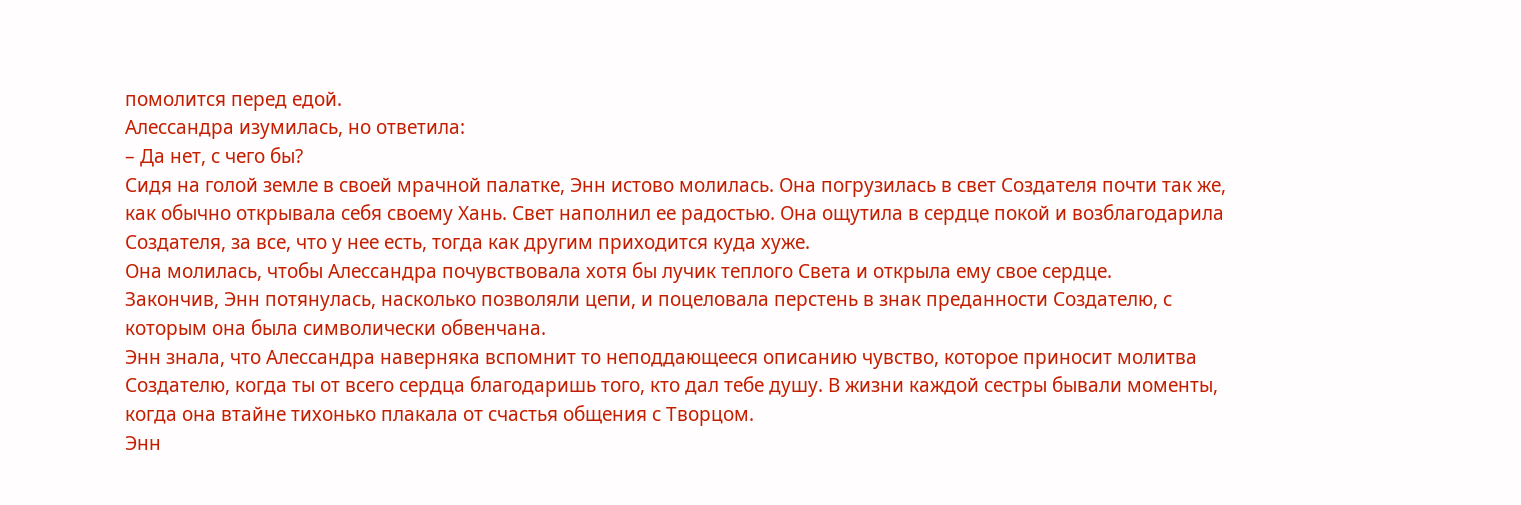помолится перед едой.
Алессандра изумилась, но ответила:
– Да нет, с чего бы?
Сидя на голой земле в своей мрачной палатке, Энн истово молилась. Она погрузилась в свет Создателя почти так же, как обычно открывала себя своему Хань. Свет наполнил ее радостью. Она ощутила в сердце покой и возблагодарила Создателя, за все, что у нее есть, тогда как другим приходится куда хуже.
Она молилась, чтобы Алессандра почувствовала хотя бы лучик теплого Света и открыла ему свое сердце.
Закончив, Энн потянулась, насколько позволяли цепи, и поцеловала перстень в знак преданности Создателю, с которым она была символически обвенчана.
Энн знала, что Алессандра наверняка вспомнит то неподдающееся описанию чувство, которое приносит молитва Создателю, когда ты от всего сердца благодаришь того, кто дал тебе душу. В жизни каждой сестры бывали моменты, когда она втайне тихонько плакала от счастья общения с Творцом.
Энн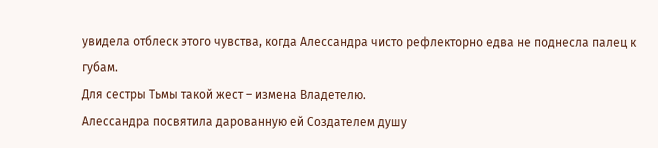увидела отблеск этого чувства, когда Алессандра чисто рефлекторно едва не поднесла палец к губам.
Для сестры Тьмы такой жест – измена Владетелю.
Алессандра посвятила дарованную ей Создателем душу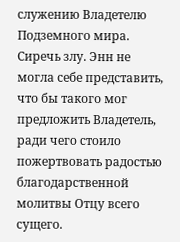служению Владетелю Подземного мира. Сиречь злу. Энн не могла себе представить, что бы такого мог предложить Владетель, ради чего стоило пожертвовать радостью благодарственной молитвы Отцу всего сущего.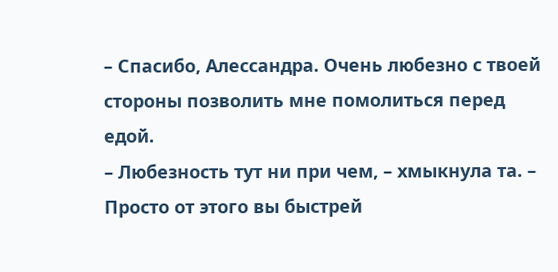– Спасибо, Алессандра. Очень любезно с твоей стороны позволить мне помолиться перед едой.
– Любезность тут ни при чем, – хмыкнула та. – Просто от этого вы быстрей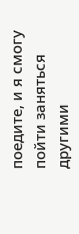поедите, и я смогу пойти заняться другими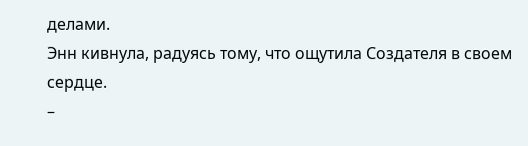делами.
Энн кивнула, радуясь тому, что ощутила Создателя в своем сердце.
–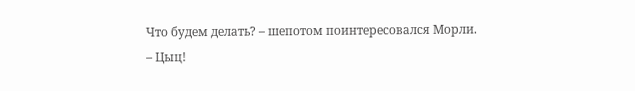Что будем делать? – шепотом поинтересовался Морли.
– Цыц!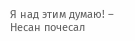Я над этим думаю! – Несан почесал